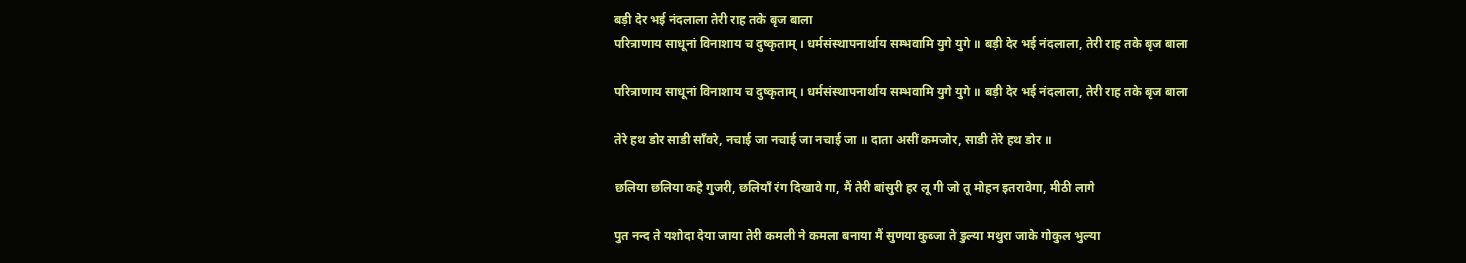बड़ी देर भई नंदलाला तेरी राह तके बृज बाला
परित्राणाय साधूनां विनाशाय च दुष्कृताम् । धर्मसंस्थापनार्थाय सम्भवामि युगे युगे ॥ बड़ी देर भई नंदलाला, तेरी राह तके बृज बाला

परित्राणाय साधूनां विनाशाय च दुष्कृताम् । धर्मसंस्थापनार्थाय सम्भवामि युगे युगे ॥ बड़ी देर भई नंदलाला, तेरी राह तके बृज बाला

तेरे हथ डोर साडी साँवरे, नचाई जा नचाई जा नचाई जा ॥ दाता असीं कमजोर, साडी तेरे हथ डोर ॥

छलिया छलिया कहे गुजरी, छलियाँ रंग दिखावे गा, मैं तेरी बांसुरी हर लू गी जो तू मोहन इतरावेगा, मीठी लागे

पुत नन्द ते यशोदा देया जाया तेरी कमली ने कमला बनाया मैं सुणया कुब्जा ते डुल्या मथुरा जाके गोकुल भुल्या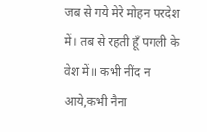जब से गये मेरे मोहन परदेश में। तब से रहती हूँ पगली के वेश में॥ कभी नींद न आये,कभी नैना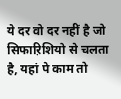ये दर वो दर नहीं है जो सिफाऱिशियो से चलता है, यहां पे काम तो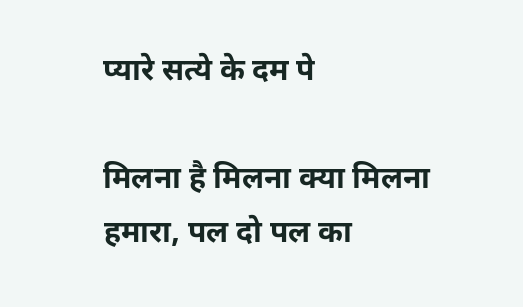प्यारे सत्ये के दम पे

मिलना है मिलना क्या मिलना हमारा, पल दो पल का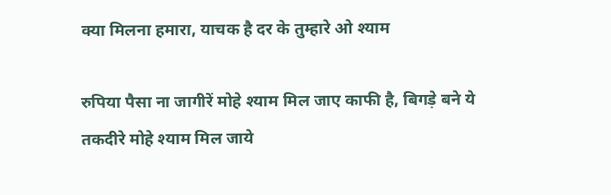क्या मिलना हमारा, याचक है दर के तुम्हारे ओ श्याम

रुपिया पैसा ना जागीरें मोहे श्याम मिल जाए काफी है, बिगड़े बने ये तकदीरे मोहे श्याम मिल जाये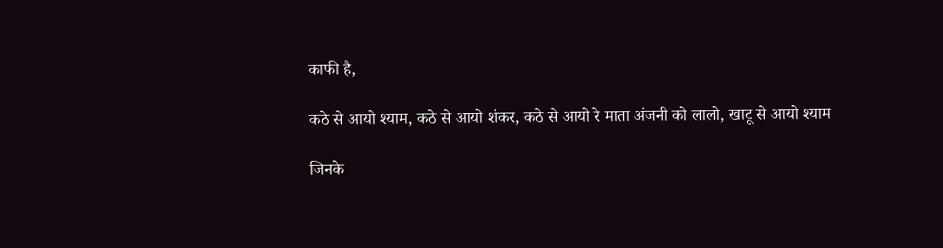काफी है,

कठे से आयो श्याम, कठे से आयो शंकर, कठे से आयो रे माता अंजनी को लालो, खाटू से आयो श्याम

जिनके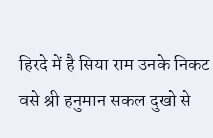हिरदे में है सिया राम उनके निकट वसे श्री हनुमान सकल दुखो से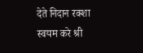देते निदान रक्शा स्वयम करे श्री